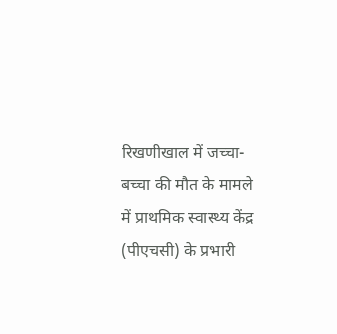रिखणीखाल में जच्चा-बच्चा की मौत के मामले में प्राथमिक स्वास्थ्य केंद्र (पीएचसी) के प्रभारी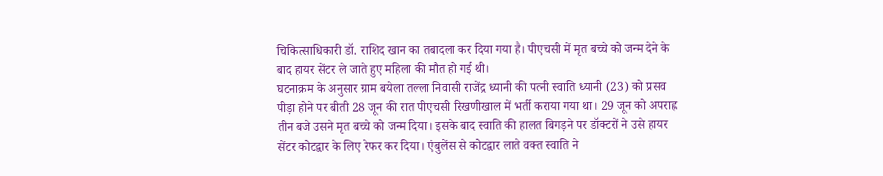चिकित्साधिकारी डॉ. राशिद खान का तबादला कर दिया गया है। पीएचसी में मृत बच्चे को जन्म देने के बाद हायर सेंटर ले जाते हुए महिला की मौत हो गई थी।
घटनाक्रम के अनुसार ग्राम बयेला तल्ला निवासी राजेंद्र ध्यानी की पत्नी स्वाति ध्यानी (23) को प्रसव पीड़ा होने पर बीती 28 जून की रात पीएचसी रिखणीखाल में भर्ती कराया गया था। 29 जून को अपराह्न तीन बजे उसने मृत बच्चे को जन्म दिया। इसके बाद स्वाति की हालत बिगड़ने पर डॉक्टरों ने उसे हायर सेंटर कोटद्वार के लिए रेफर कर दिया। एंबुलेंस से कोटद्वार लाते वक्त स्वाति ने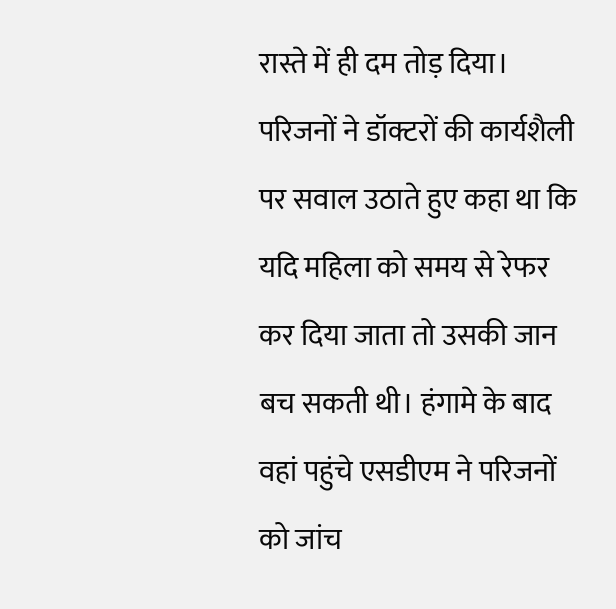रास्ते में ही दम तोड़ दिया।
परिजनों ने डॉक्टरों की कार्यशैली पर सवाल उठाते हुए कहा था कि यदि महिला को समय से रेफर कर दिया जाता तो उसकी जान बच सकती थी। हंगामे के बाद वहां पहुंचे एसडीएम ने परिजनों को जांच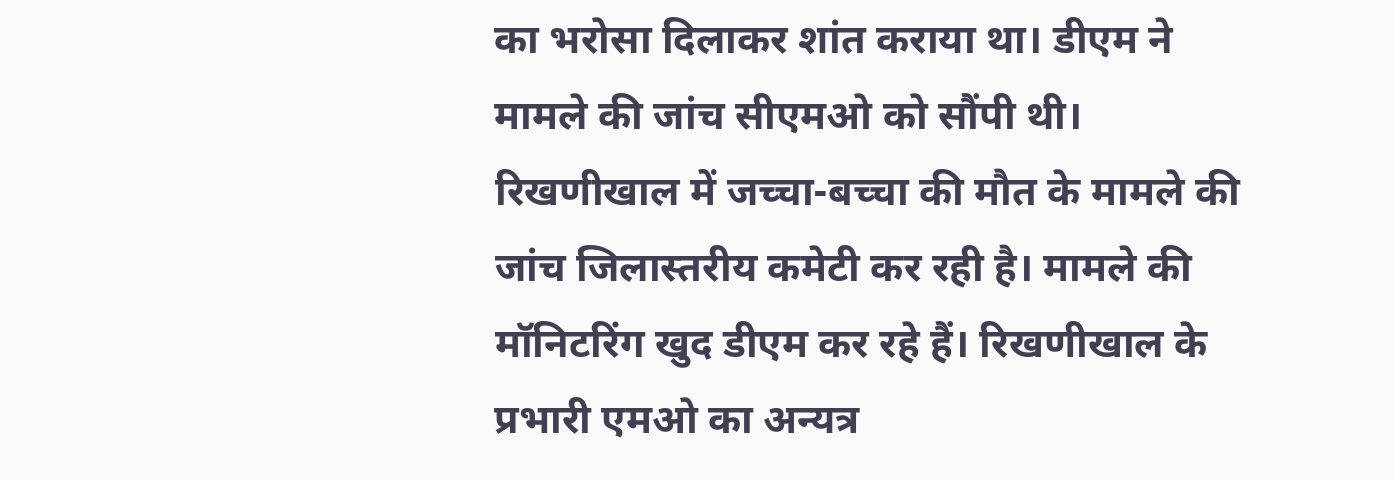का भरोसा दिलाकर शांत कराया था। डीएम ने मामले की जांच सीएमओ को सौंपी थी।
रिखणीखाल में जच्चा-बच्चा की मौत के मामले की जांच जिलास्तरीय कमेटी कर रही है। मामले की मॉनिटरिंग खुद डीएम कर रहे हैं। रिखणीखाल के प्रभारी एमओ का अन्यत्र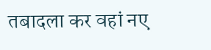तबादला कर वहां नए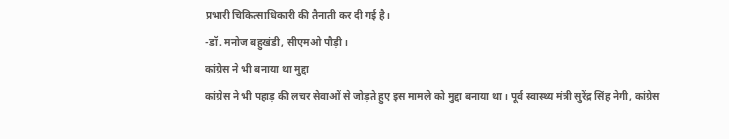प्रभारी चिकित्साधिकारी की तैनाती कर दी गई है।
-डॉ. मनोज बहुखंडी, सीएमओ पौड़ी।
कांग्रेस ने भी बनाया था मुद्दा
कांग्रेस ने भी पहाड़ की लचर सेवाओं से जोड़ते हुए इस मामले को मुद्दा बनाया था। पूर्व स्वास्थ्य मंत्री सुरेंद्र सिंह नेगी, कांग्रेस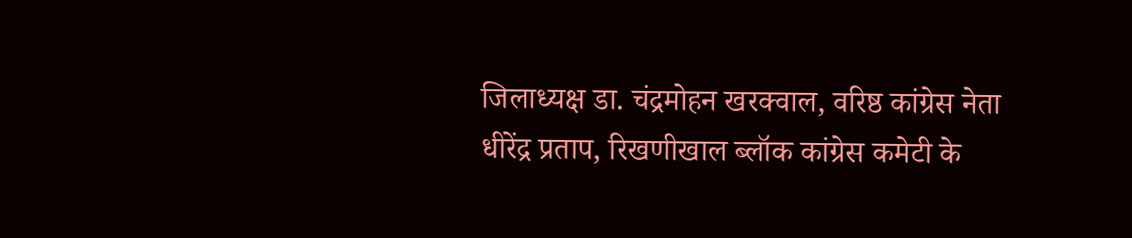जिलाध्यक्ष डा. चंद्रमोहन खरक्वाल, वरिष्ठ कांग्रेस नेता धीरेंद्र प्रताप, रिखणीखाल ब्लॉक कांग्रेस कमेटी के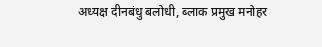अध्यक्ष दीनबंधु बलोधी, ब्लाक प्रमुख मनोहर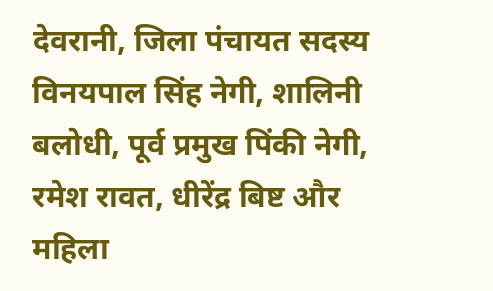देवरानी, जिला पंचायत सदस्य विनयपाल सिंह नेगी, शालिनी बलोधी, पूर्व प्रमुख पिंकी नेगी, रमेश रावत, धीरेंद्र बिष्ट और महिला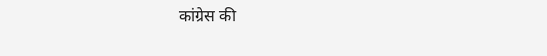कांग्रेस की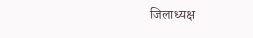जिलाध्यक्ष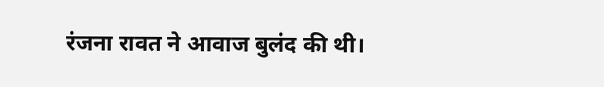रंजना रावत ने आवाज बुलंद की थी।